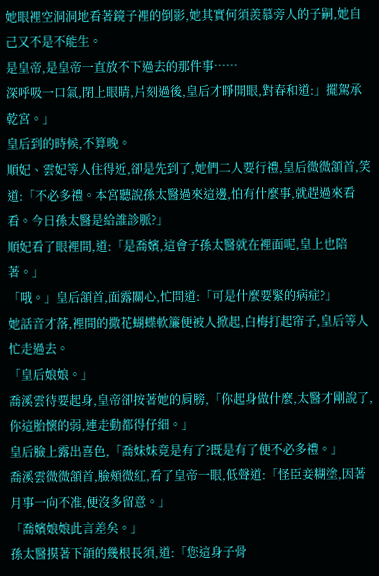她眼裡空洞洞地看著鏡子裡的倒影,她其實何須羨慕旁人的子嗣,她自己又不是不能生。
是皇帝,是皇帝一直放不下過去的那件事……
深呼吸一口氣,閉上眼睛,片刻過後,皇后才睜開眼,對春和道:」擺駕承乾宮。」
皇后到的時候,不算晚。
順妃、雲妃等人住得近,卻是先到了,她們二人要行禮,皇后微微頷首,笑道:「不必多禮。本宮聽說孫太醫過來這邊,怕有什麼事,就趕過來看看。今日孫太醫是給誰診脈?」
順妃看了眼裡間,道:「是喬嬪,這會子孫太醫就在裡面呢,皇上也陪著。」
「哦。」皇后頷首,面露關心,忙問道:「可是什麼要緊的病症?」
她話音才落,裡間的撒花蝴蝶軟簾便被人掀起,白梅打起帘子,皇后等人忙走過去。
「皇后娘娘。」
喬溪雲待要起身,皇帝卻按著她的肩膀,「你起身做什麼,太醫才剛說了,你這胎懷的弱,連走動都得仔細。」
皇后臉上露出喜色,「喬妹妹竟是有了?既是有了便不必多禮。」
喬溪雲微微頷首,臉頰微紅,看了皇帝一眼,低聲道:「怪臣妾糊塗,因著月事一向不准,便沒多留意。」
「喬嬪娘娘此言差矣。」
孫太醫摸著下頜的幾根長須,道:「您這身子骨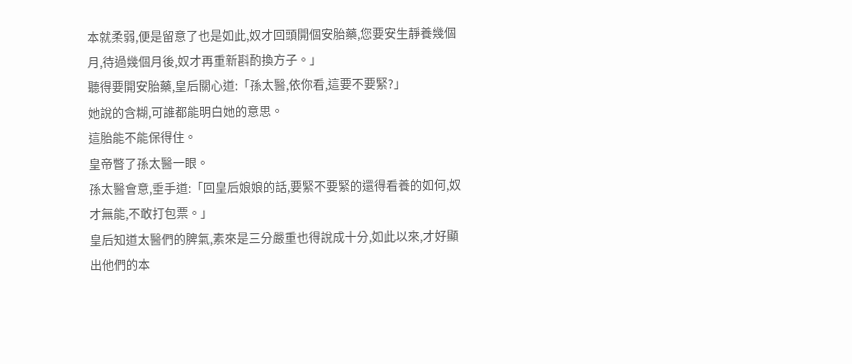本就柔弱,便是留意了也是如此,奴才回頭開個安胎藥,您要安生靜養幾個月,待過幾個月後,奴才再重新斟酌換方子。」
聽得要開安胎藥,皇后關心道:「孫太醫,依你看,這要不要緊?」
她說的含糊,可誰都能明白她的意思。
這胎能不能保得住。
皇帝瞥了孫太醫一眼。
孫太醫會意,垂手道:「回皇后娘娘的話,要緊不要緊的還得看養的如何,奴才無能,不敢打包票。」
皇后知道太醫們的脾氣,素來是三分嚴重也得說成十分,如此以來,才好顯出他們的本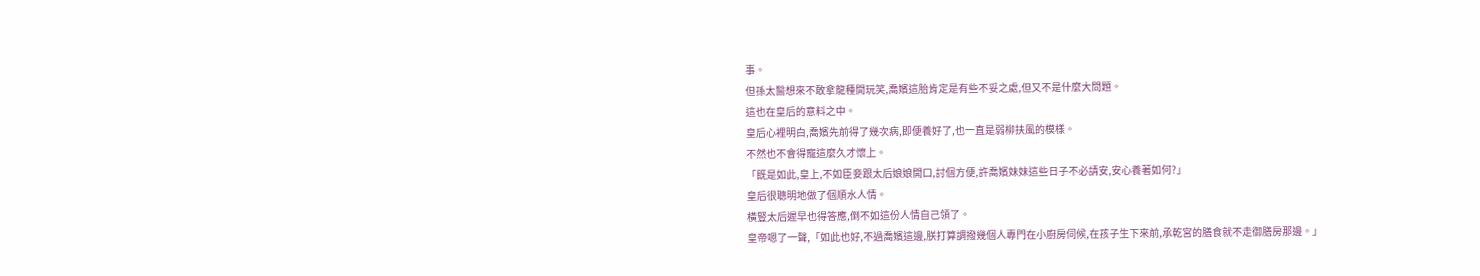事。
但孫太醫想來不敢拿龍種開玩笑,喬嬪這胎肯定是有些不妥之處,但又不是什麼大問題。
這也在皇后的意料之中。
皇后心裡明白,喬嬪先前得了幾次病,即便養好了,也一直是弱柳扶風的模樣。
不然也不會得寵這麼久才懷上。
「既是如此,皇上,不如臣妾跟太后娘娘開口,討個方便,許喬嬪妹妹這些日子不必請安,安心養著如何?」
皇后很聰明地做了個順水人情。
橫豎太后遲早也得答應,倒不如這份人情自己領了。
皇帝嗯了一聲,「如此也好,不過喬嬪這邊,朕打算調撥幾個人專門在小廚房伺候,在孩子生下來前,承乾宮的膳食就不走御膳房那邊。」